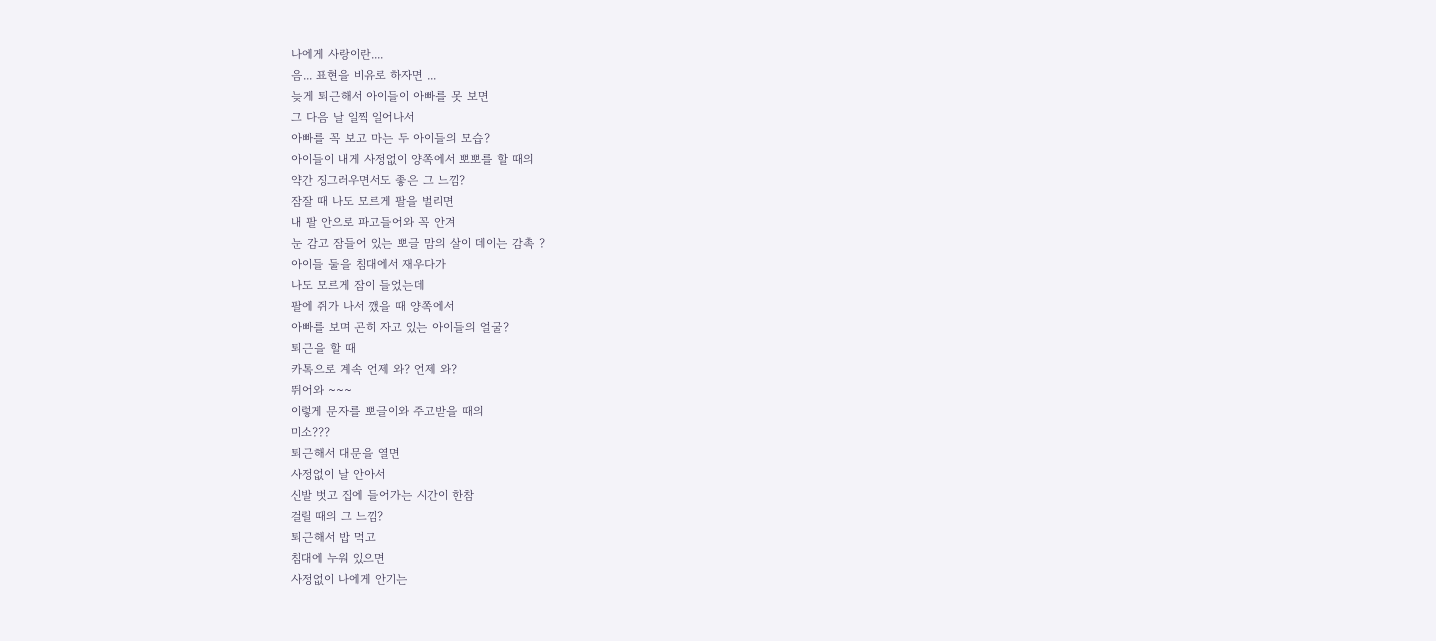나에게 사랑이란....
음... 표현을 비유로 하자면 ...
늦게 퇴근해서 아이들이 아빠를 못 보면
그 다음 날 일찍 일어나서
아빠를 꼭 보고 마는 두 아이들의 모습?
아이들이 내게 사정없이 양쪽에서 뽀뽀를 할 때의
약간 징그러우면서도 좋은 그 느낌?
잠잘 때 나도 모르게 팔을 벌리면
내 팔 안으로 파고들어와 꼭 안겨
눈 감고 잠들어 있는 뽀글 맘의 살이 데이는 감촉 ?
아이들 둘을 침대에서 재우다가
나도 모르게 잠이 들었는데
팔에 쥐가 나서 깼을 때 양쪽에서
아빠를 보며 곤히 자고 있는 아이들의 얼굴?
퇴근을 할 때
카톡으로 계속 언제 와? 언제 와?
뛰어와 ~~~
이렇게 문자를 뽀글이와 주고받을 때의
미소???
퇴근해서 대문을 열면
사정없이 날 안아서
신발 벗고 집에 들어가는 시간이 한참
걸릴 때의 그 느낌?
퇴근해서 밥 먹고
침대에 누워 있으면
사정없이 나에게 안기는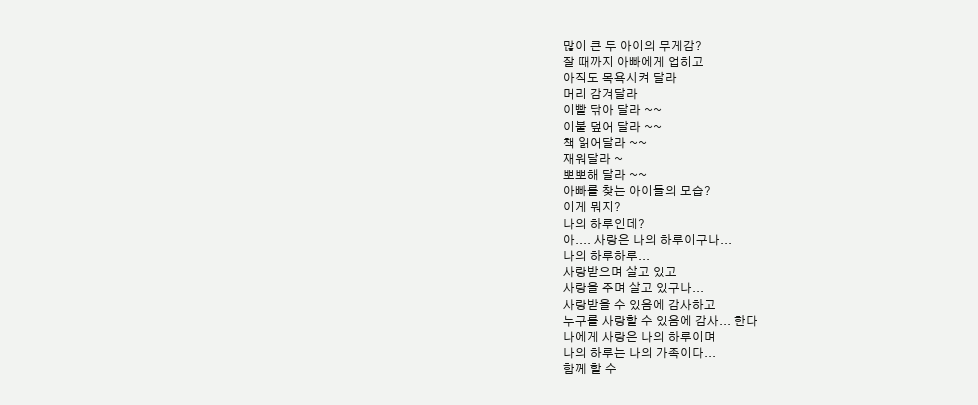많이 큰 두 아이의 무게감?
잘 때까지 아빠에게 업히고
아직도 목욕시켜 달라
머리 감겨달라
이빨 닦아 달라 ~~
이불 덮어 달라 ~~
책 읽어달라 ~~
재워달라 ~
뽀뽀해 달라 ~~
아빠를 찾는 아이들의 모습?
이게 뭐지?
나의 하루인데?
아.... 사랑은 나의 하루이구나...
나의 하루하루...
사랑받으며 살고 있고
사랑을 주며 살고 있구나...
사랑받을 수 있음에 감사하고
누구를 사랑할 수 있음에 감사... 한다
나에게 사랑은 나의 하루이며
나의 하루는 나의 가족이다...
함께 할 수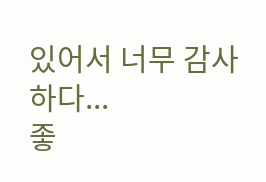있어서 너무 감사하다...
좋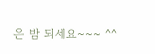은 밤 되세요~~~ ^^